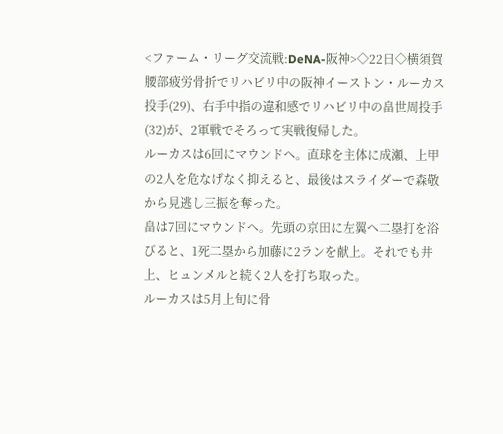<ファーム・リーグ交流戦:DeNA-阪神>◇22日◇横須賀
腰部疲労骨折でリハビリ中の阪神イーストン・ルーカス投手(29)、右手中指の違和感でリハビリ中の畠世周投手(32)が、2軍戦でそろって実戦復帰した。
ルーカスは6回にマウンドへ。直球を主体に成瀬、上甲の2人を危なげなく抑えると、最後はスライダーで森敬から見逃し三振を奪った。
畠は7回にマウンドへ。先頭の京田に左翼へ二塁打を浴びると、1死二塁から加藤に2ランを献上。それでも井上、ヒュンメルと続く2人を打ち取った。
ルーカスは5月上旬に骨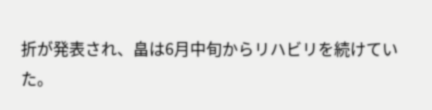折が発表され、畠は6月中旬からリハビリを続けていた。